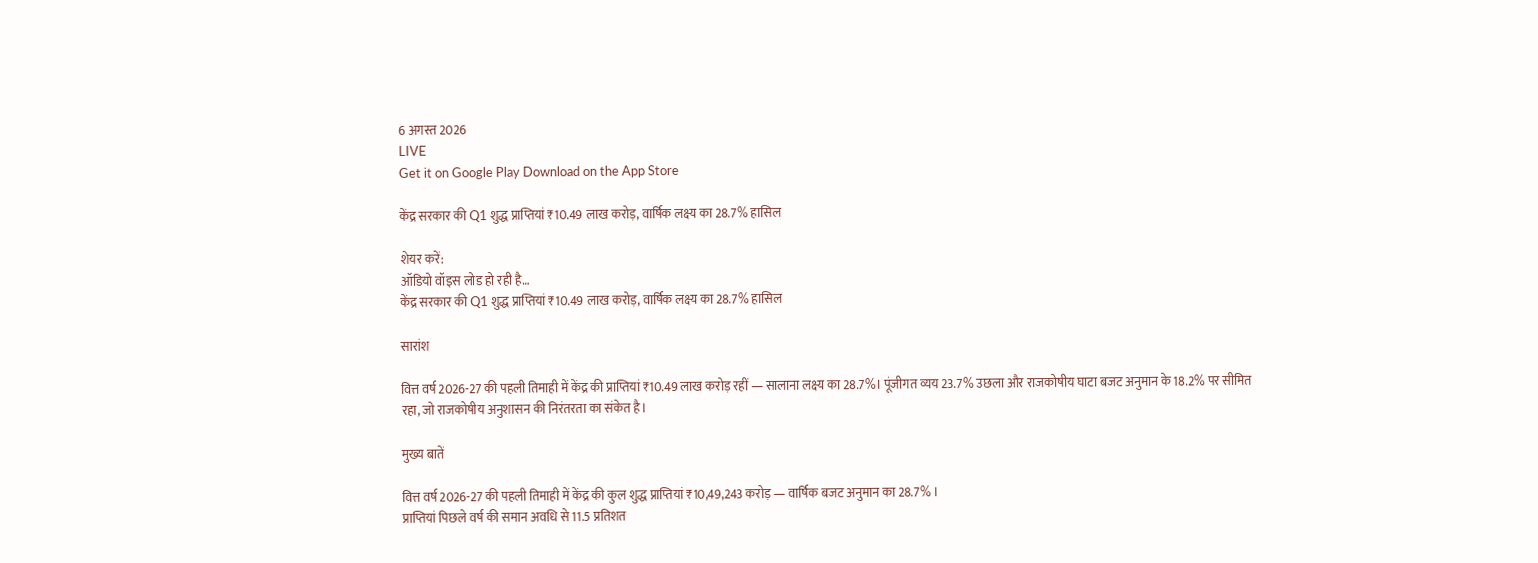6 अगस्त 2026
LIVE
Get it on Google Play Download on the App Store

केंद्र सरकार की Q1 शुद्ध प्राप्तियां ₹10.49 लाख करोड़, वार्षिक लक्ष्य का 28.7% हासिल

शेयर करें:
ऑडियो वॉइस लोड हो रही है…
केंद्र सरकार की Q1 शुद्ध प्राप्तियां ₹10.49 लाख करोड़, वार्षिक लक्ष्य का 28.7% हासिल

सारांश

वित्त वर्ष 2026-27 की पहली तिमाही में केंद्र की प्राप्तियां ₹10.49 लाख करोड़ रहीं — सालाना लक्ष्य का 28.7%। पूंजीगत व्यय 23.7% उछला और राजकोषीय घाटा बजट अनुमान के 18.2% पर सीमित रहा, जो राजकोषीय अनुशासन की निरंतरता का संकेत है।

मुख्य बातें

वित्त वर्ष 2026-27 की पहली तिमाही में केंद्र की कुल शुद्ध प्राप्तियां ₹10,49,243 करोड़ — वार्षिक बजट अनुमान का 28.7% ।
प्राप्तियां पिछले वर्ष की समान अवधि से 11.5 प्रतिशत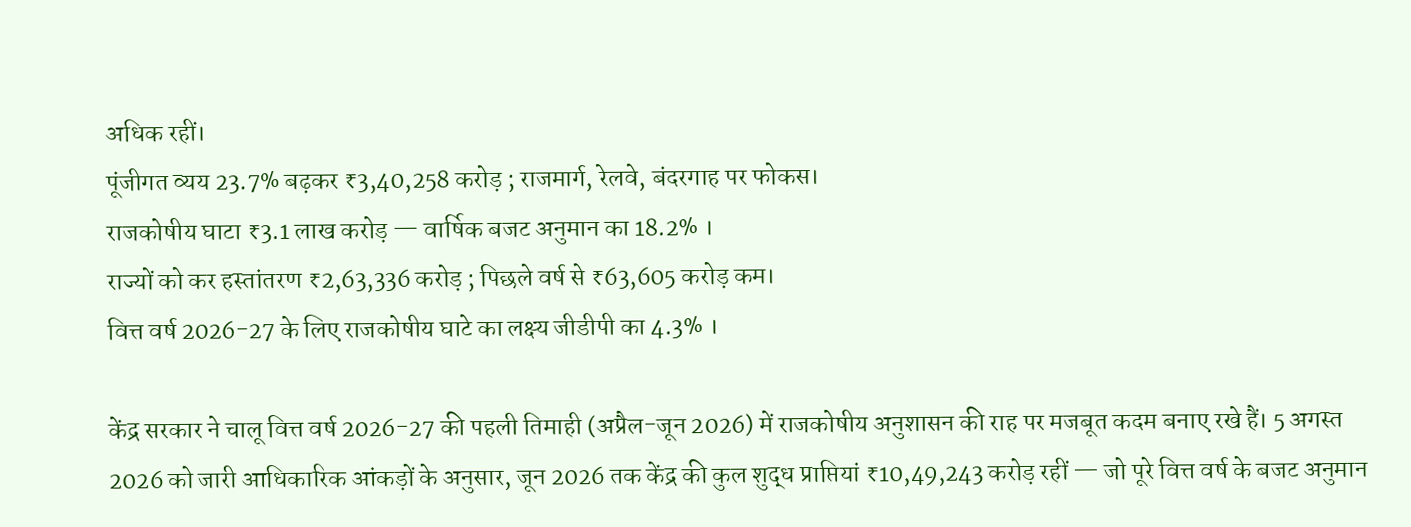अधिक रहीं।
पूंजीगत व्यय 23.7% बढ़कर ₹3,40,258 करोड़ ; राजमार्ग, रेलवे, बंदरगाह पर फोकस।
राजकोषीय घाटा ₹3.1 लाख करोड़ — वार्षिक बजट अनुमान का 18.2% ।
राज्यों को कर हस्तांतरण ₹2,63,336 करोड़ ; पिछले वर्ष से ₹63,605 करोड़ कम।
वित्त वर्ष 2026-27 के लिए राजकोषीय घाटे का लक्ष्य जीडीपी का 4.3% ।

केंद्र सरकार ने चालू वित्त वर्ष 2026-27 की पहली तिमाही (अप्रैल-जून 2026) में राजकोषीय अनुशासन की राह पर मजबूत कदम बनाए रखे हैं। 5 अगस्त 2026 को जारी आधिकारिक आंकड़ों के अनुसार, जून 2026 तक केंद्र की कुल शुद्ध प्राप्तियां ₹10,49,243 करोड़ रहीं — जो पूरे वित्त वर्ष के बजट अनुमान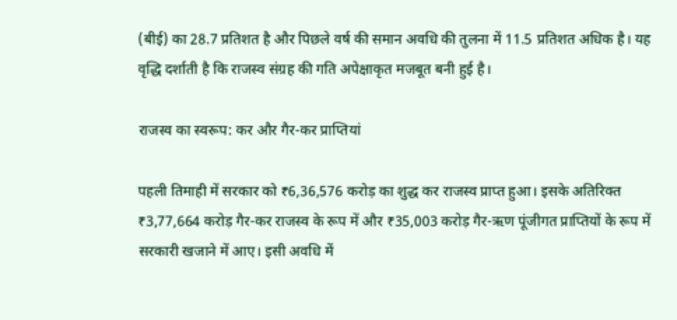(बीई) का 28.7 प्रतिशत है और पिछले वर्ष की समान अवधि की तुलना में 11.5 प्रतिशत अधिक है। यह वृद्धि दर्शाती है कि राजस्व संग्रह की गति अपेक्षाकृत मजबूत बनी हुई है।

राजस्व का स्वरूप: कर और गैर-कर प्राप्तियां

पहली तिमाही में सरकार को ₹6,36,576 करोड़ का शुद्ध कर राजस्व प्राप्त हुआ। इसके अतिरिक्त ₹3,77,664 करोड़ गैर-कर राजस्व के रूप में और ₹35,003 करोड़ गैर-ऋण पूंजीगत प्राप्तियों के रूप में सरकारी खजाने में आए। इसी अवधि में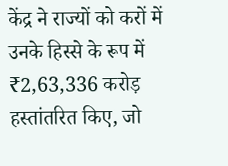केंद्र ने राज्यों को करों में उनके हिस्से के रूप में ₹2,63,336 करोड़ हस्तांतरित किए, जो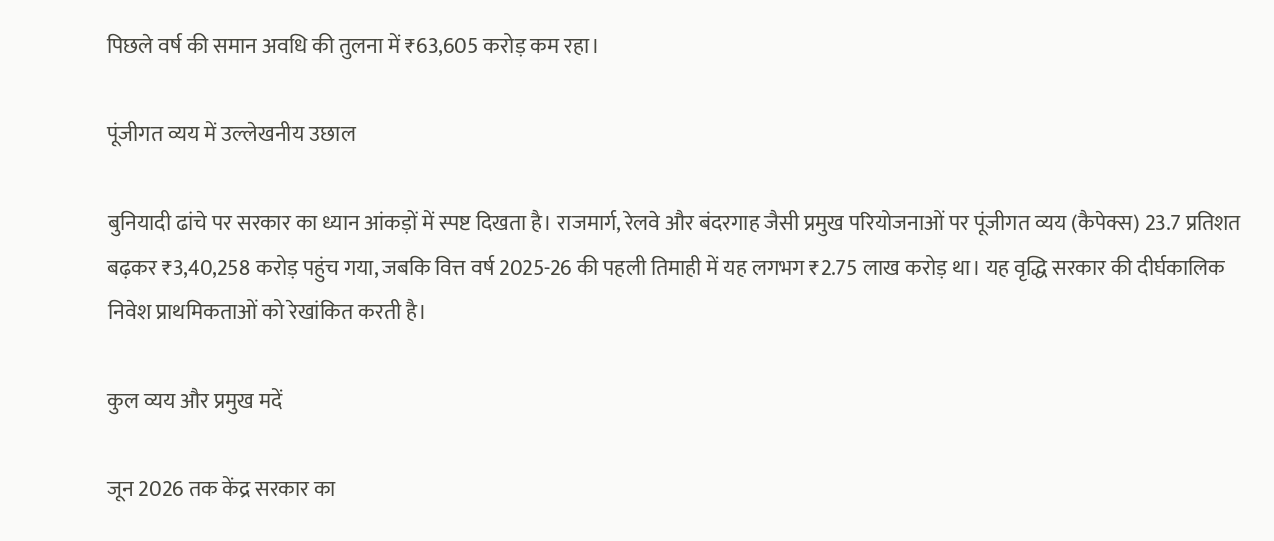पिछले वर्ष की समान अवधि की तुलना में ₹63,605 करोड़ कम रहा।

पूंजीगत व्यय में उल्लेखनीय उछाल

बुनियादी ढांचे पर सरकार का ध्यान आंकड़ों में स्पष्ट दिखता है। राजमार्ग, रेलवे और बंदरगाह जैसी प्रमुख परियोजनाओं पर पूंजीगत व्यय (कैपेक्स) 23.7 प्रतिशत बढ़कर ₹3,40,258 करोड़ पहुंच गया, जबकि वित्त वर्ष 2025-26 की पहली तिमाही में यह लगभग ₹2.75 लाख करोड़ था। यह वृद्धि सरकार की दीर्घकालिक निवेश प्राथमिकताओं को रेखांकित करती है।

कुल व्यय और प्रमुख मदें

जून 2026 तक केंद्र सरकार का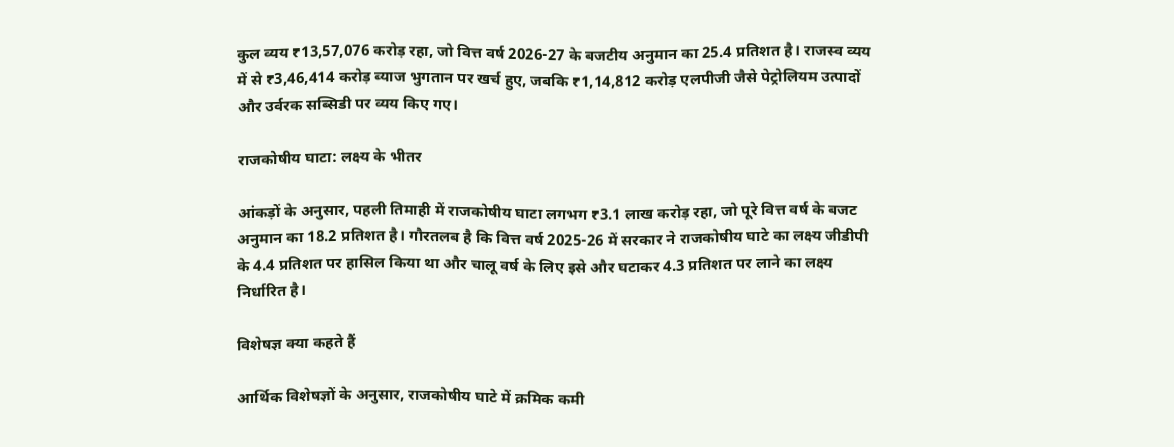कुल व्यय ₹13,57,076 करोड़ रहा, जो वित्त वर्ष 2026-27 के बजटीय अनुमान का 25.4 प्रतिशत है। राजस्व व्यय में से ₹3,46,414 करोड़ ब्याज भुगतान पर खर्च हुए, जबकि ₹1,14,812 करोड़ एलपीजी जैसे पेट्रोलियम उत्पादों और उर्वरक सब्सिडी पर व्यय किए गए।

राजकोषीय घाटा: लक्ष्य के भीतर

आंकड़ों के अनुसार, पहली तिमाही में राजकोषीय घाटा लगभग ₹3.1 लाख करोड़ रहा, जो पूरे वित्त वर्ष के बजट अनुमान का 18.2 प्रतिशत है। गौरतलब है कि वित्त वर्ष 2025-26 में सरकार ने राजकोषीय घाटे का लक्ष्य जीडीपी के 4.4 प्रतिशत पर हासिल किया था और चालू वर्ष के लिए इसे और घटाकर 4.3 प्रतिशत पर लाने का लक्ष्य निर्धारित है।

विशेषज्ञ क्या कहते हैं

आर्थिक विशेषज्ञों के अनुसार, राजकोषीय घाटे में क्रमिक कमी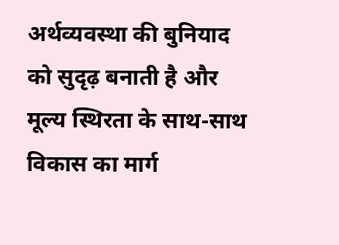अर्थव्यवस्था की बुनियाद को सुदृढ़ बनाती है और मूल्य स्थिरता के साथ-साथ विकास का मार्ग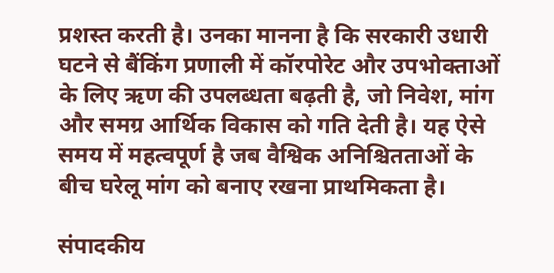प्रशस्त करती है। उनका मानना है कि सरकारी उधारी घटने से बैंकिंग प्रणाली में कॉरपोरेट और उपभोक्ताओं के लिए ऋण की उपलब्धता बढ़ती है, जो निवेश, मांग और समग्र आर्थिक विकास को गति देती है। यह ऐसे समय में महत्वपूर्ण है जब वैश्विक अनिश्चितताओं के बीच घरेलू मांग को बनाए रखना प्राथमिकता है।

संपादकीय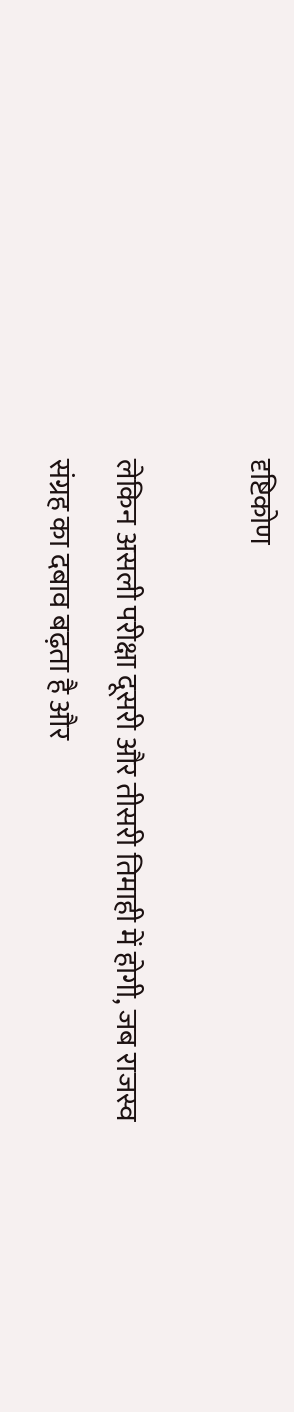दृष्टिकोण

लेकिन असली परीक्षा दूसरी और तीसरी तिमाही में होगी, जब राजस्व संग्रह का दबाव बढ़ता है और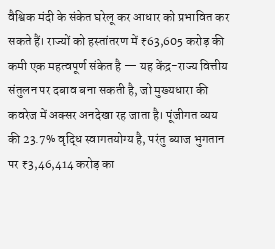वैश्विक मंदी के संकेत घरेलू कर आधार को प्रभावित कर सकते हैं। राज्यों को हस्तांतरण में ₹63,605 करोड़ की कमी एक महत्वपूर्ण संकेत है — यह केंद्र-राज्य वित्तीय संतुलन पर दबाव बना सकती है, जो मुख्यधारा की कवरेज में अक्सर अनदेखा रह जाता है। पूंजीगत व्यय की 23.7% वृद्धि स्वागतयोग्य है, परंतु ब्याज भुगतान पर ₹3,46,414 करोड़ का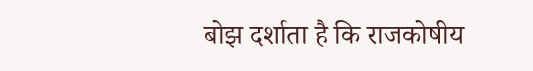बोझ दर्शाता है कि राजकोषीय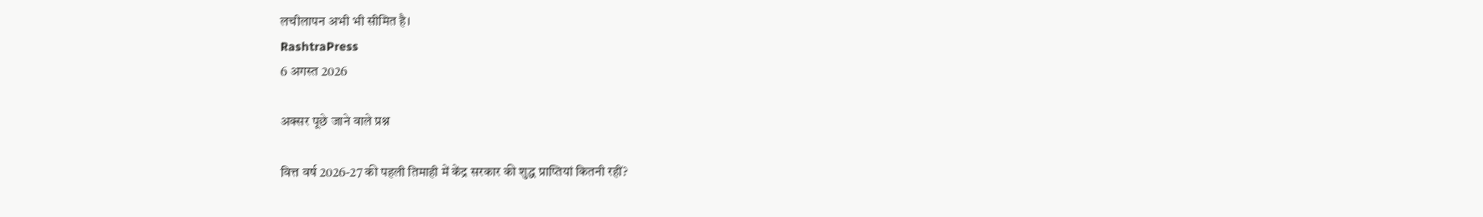लचीलापन अभी भी सीमित है।
RashtraPress
6 अगस्त 2026

अक्सर पूछे जाने वाले प्रश्न

वित्त वर्ष 2026-27 की पहली तिमाही में केंद्र सरकार की शुद्ध प्राप्तियां कितनी रहीं?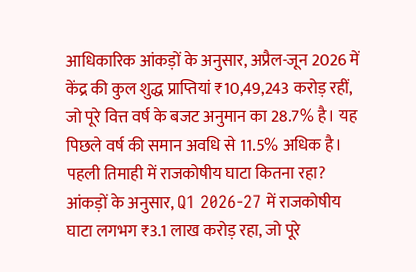आधिकारिक आंकड़ों के अनुसार, अप्रैल-जून 2026 में केंद्र की कुल शुद्ध प्राप्तियां ₹10,49,243 करोड़ रहीं, जो पूरे वित्त वर्ष के बजट अनुमान का 28.7% है। यह पिछले वर्ष की समान अवधि से 11.5% अधिक है।
पहली तिमाही में राजकोषीय घाटा कितना रहा?
आंकड़ों के अनुसार, Q1 2026-27 में राजकोषीय घाटा लगभग ₹3.1 लाख करोड़ रहा, जो पूरे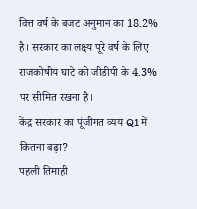वित्त वर्ष के बजट अनुमान का 18.2% है। सरकार का लक्ष्य पूरे वर्ष के लिए राजकोषीय घाटे को जीडीपी के 4.3% पर सीमित रखना है।
केंद्र सरकार का पूंजीगत व्यय Q1 में कितना बढ़ा?
पहली तिमाही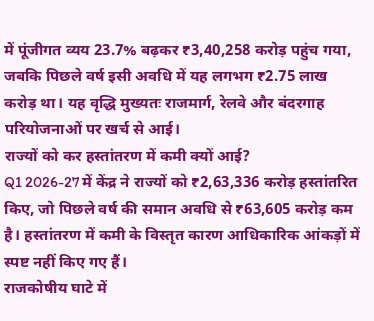में पूंजीगत व्यय 23.7% बढ़कर ₹3,40,258 करोड़ पहुंच गया, जबकि पिछले वर्ष इसी अवधि में यह लगभग ₹2.75 लाख करोड़ था। यह वृद्धि मुख्यतः राजमार्ग, रेलवे और बंदरगाह परियोजनाओं पर खर्च से आई।
राज्यों को कर हस्तांतरण में कमी क्यों आई?
Q1 2026-27 में केंद्र ने राज्यों को ₹2,63,336 करोड़ हस्तांतरित किए, जो पिछले वर्ष की समान अवधि से ₹63,605 करोड़ कम है। हस्तांतरण में कमी के विस्तृत कारण आधिकारिक आंकड़ों में स्पष्ट नहीं किए गए हैं।
राजकोषीय घाटे में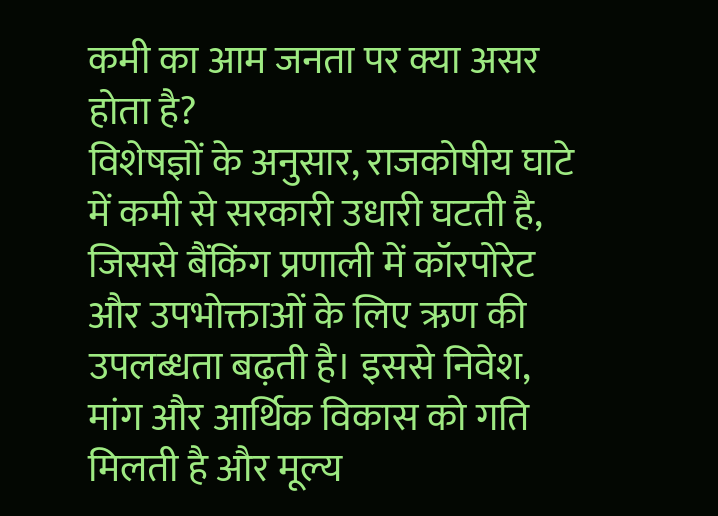कमी का आम जनता पर क्या असर होता है?
विशेषज्ञों के अनुसार, राजकोषीय घाटे में कमी से सरकारी उधारी घटती है, जिससे बैंकिंग प्रणाली में कॉरपोरेट और उपभोक्ताओं के लिए ऋण की उपलब्धता बढ़ती है। इससे निवेश, मांग और आर्थिक विकास को गति मिलती है और मूल्य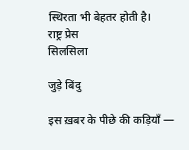स्थिरता भी बेहतर होती है।
राष्ट्र प्रेस
सिलसिला

जुड़े बिंदु

इस ख़बर के पीछे की कड़ियाँ —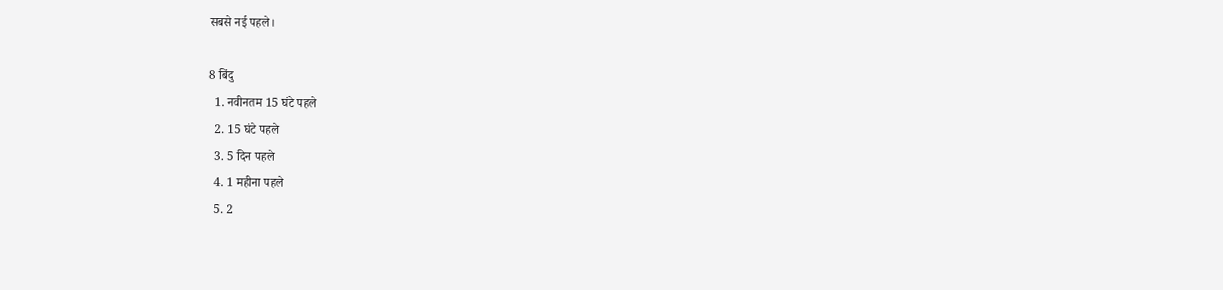सबसे नई पहले।

8 बिंदु
  1. नवीनतम 15 घंटे पहले
  2. 15 घंटे पहले
  3. 5 दिन पहले
  4. 1 महीना पहले
  5. 2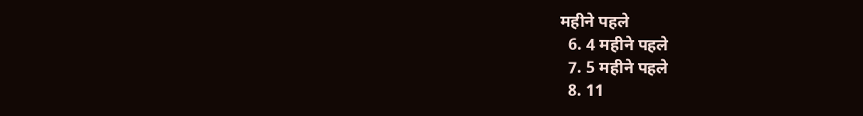महीने पहले
  6. 4 महीने पहले
  7. 5 महीने पहले
  8. 11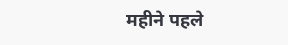महीने पहले